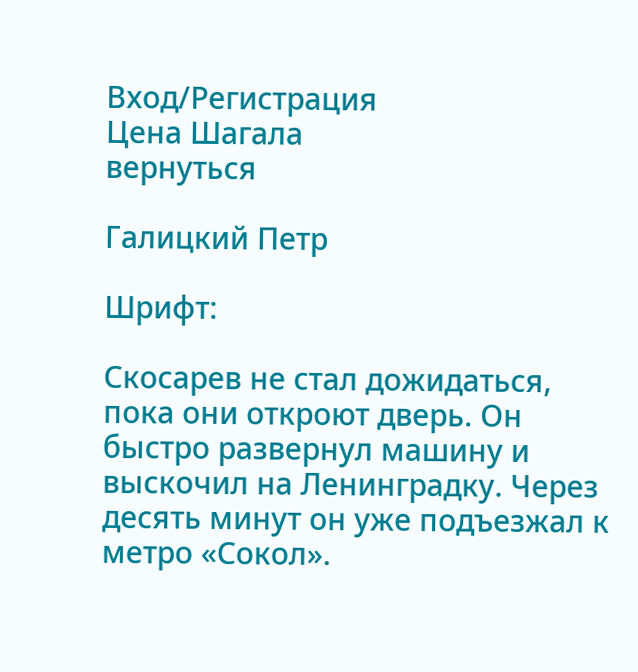Вход/Регистрация
Цена Шагала
вернуться

Галицкий Петр

Шрифт:

Скосарев не стал дожидаться, пока они откроют дверь. Он быстро развернул машину и выскочил на Ленинградку. Через десять минут он уже подъезжал к метро «Сокол».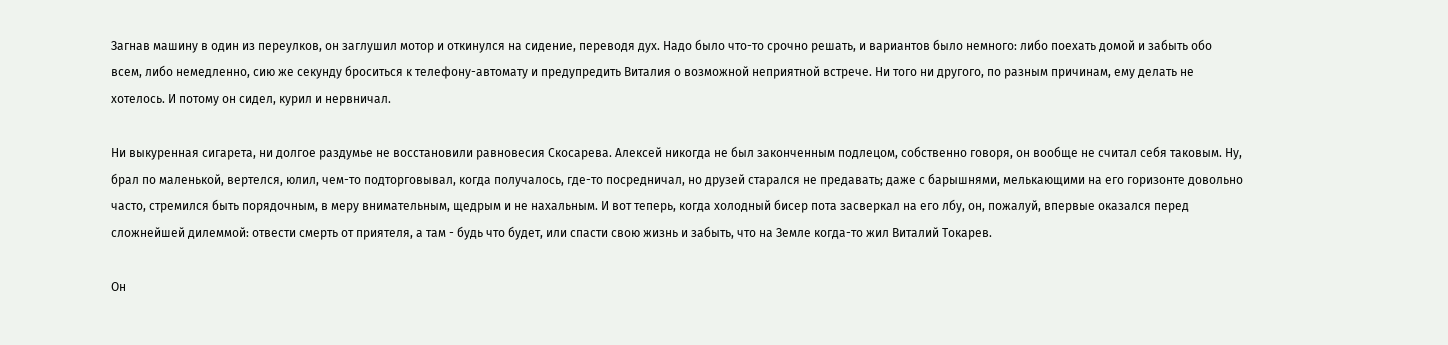Загнав машину в один из переулков, он заглушил мотор и откинулся на сидение, переводя дух. Надо было что-то срочно решать, и вариантов было немного: либо поехать домой и забыть обо всем, либо немедленно, сию же секунду броситься к телефону-автомату и предупредить Виталия о возможной неприятной встрече. Ни того ни другого, по разным причинам, ему делать не хотелось. И потому он сидел, курил и нервничал.

Ни выкуренная сигарета, ни долгое раздумье не восстановили равновесия Скосарева. Алексей никогда не был законченным подлецом, собственно говоря, он вообще не считал себя таковым. Ну, брал по маленькой, вертелся, юлил, чем-то подторговывал, когда получалось, где-то посредничал, но друзей старался не предавать; даже с барышнями, мелькающими на его горизонте довольно часто, стремился быть порядочным, в меру внимательным, щедрым и не нахальным. И вот теперь, когда холодный бисер пота засверкал на его лбу, он, пожалуй, впервые оказался перед сложнейшей дилеммой: отвести смерть от приятеля, а там - будь что будет, или спасти свою жизнь и забыть, что на Земле когда-то жил Виталий Токарев.

Он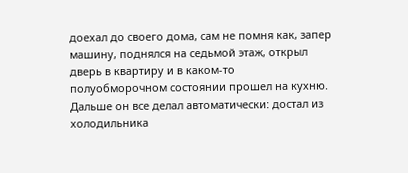доехал до своего дома, сам не помня как, запер машину, поднялся на седьмой этаж, открыл дверь в квартиру и в каком-то полуобморочном состоянии прошел на кухню. Дальше он все делал автоматически: достал из холодильника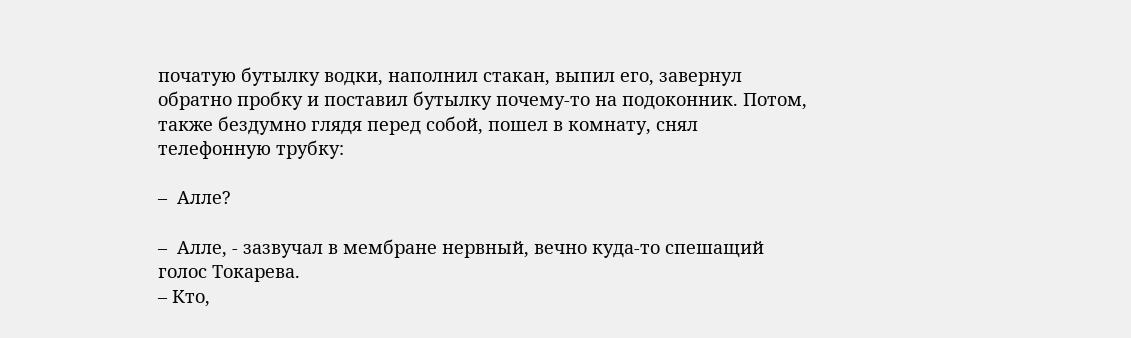початую бутылку водки, наполнил стакан, выпил его, завернул обратно пробку и поставил бутылку почему-то на подоконник. Потом, также бездумно глядя перед собой, пошел в комнату, снял телефонную трубку:

–  Алле?

–  Алле, - зазвучал в мембране нервный, вечно куда-то спешащий голос Токарева.
– Кто,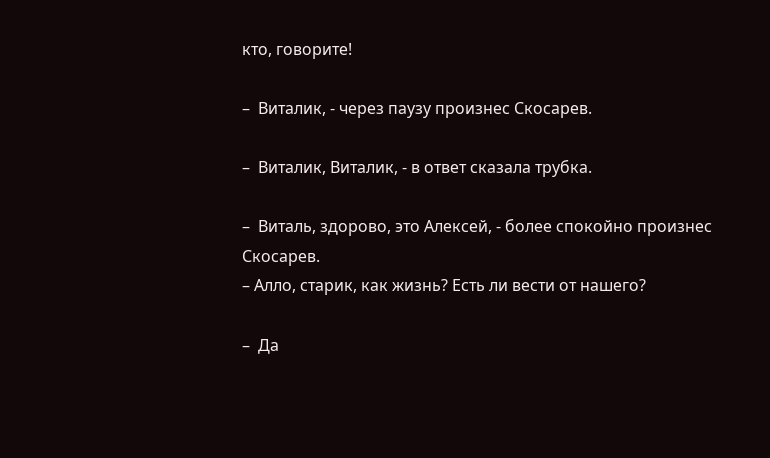кто, говорите!

–  Виталик, - через паузу произнес Скосарев.

–  Виталик, Виталик, - в ответ сказала трубка.

–  Виталь, здорово, это Алексей, - более спокойно произнес Скосарев.
– Алло, старик, как жизнь? Есть ли вести от нашего?

–  Да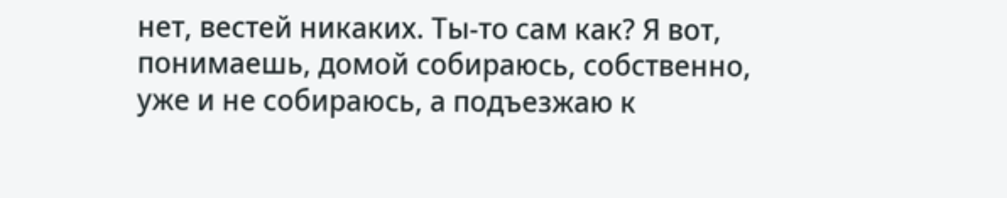нет, вестей никаких. Ты-то сам как? Я вот, понимаешь, домой собираюсь, собственно, уже и не собираюсь, а подъезжаю к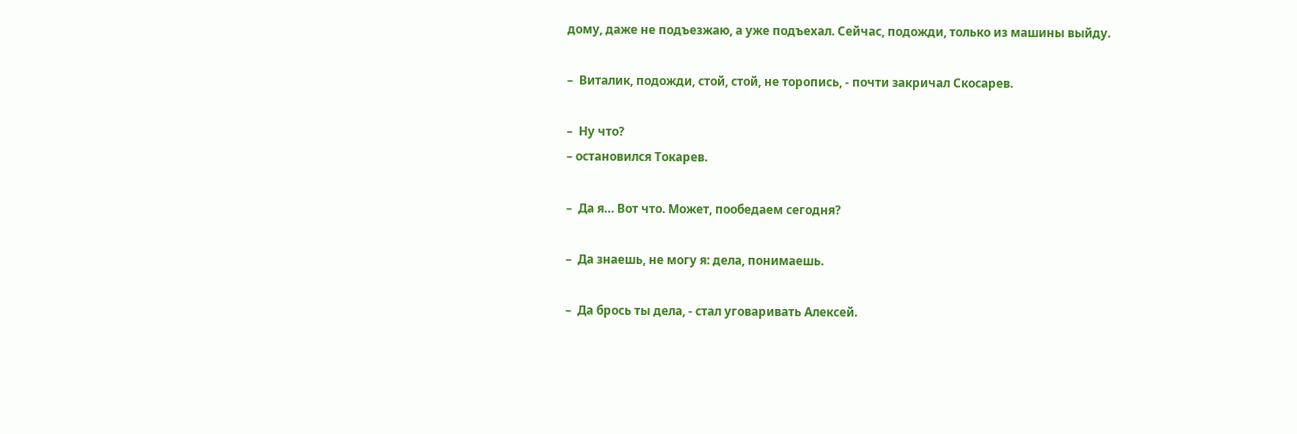дому, даже не подъезжаю, а уже подъехал. Сейчас, подожди, только из машины выйду.

–  Виталик, подожди, стой, стой, не торопись, - почти закричал Скосарев.

–  Ну что?
– остановился Токарев.

–  Да я… Вот что. Может, пообедаем сегодня?

–  Да знаешь, не могу я: дела, понимаешь.

–  Да брось ты дела, - стал уговаривать Алексей.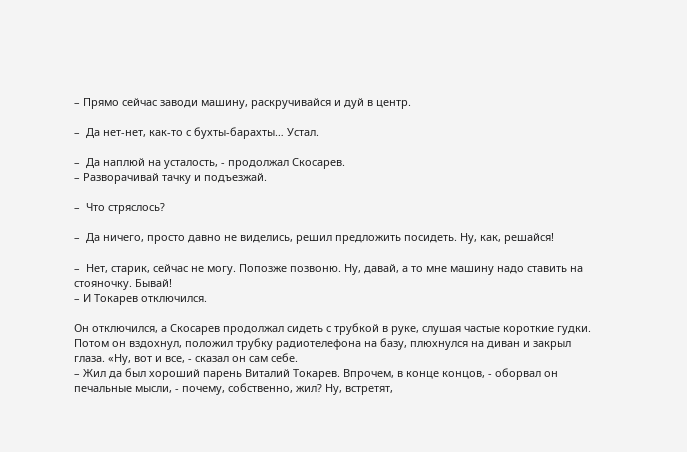– Прямо сейчас заводи машину, раскручивайся и дуй в центр.

–  Да нет-нет, как-то с бухты-барахты… Устал.

–  Да наплюй на усталость, - продолжал Скосарев.
– Разворачивай тачку и подъезжай.

–  Что стряслось?

–  Да ничего, просто давно не виделись, решил предложить посидеть. Ну, как, решайся!

–  Нет, старик, сейчас не могу. Попозже позвоню. Ну, давай, а то мне машину надо ставить на стояночку. Бывай!
– И Токарев отключился.

Он отключился, а Скосарев продолжал сидеть с трубкой в руке, слушая частые короткие гудки. Потом он вздохнул, положил трубку радиотелефона на базу, плюхнулся на диван и закрыл глаза. «Ну, вот и все, - сказал он сам себе.
– Жил да был хороший парень Виталий Токарев. Впрочем, в конце концов, - оборвал он печальные мысли, - почему, собственно, жил? Ну, встретят,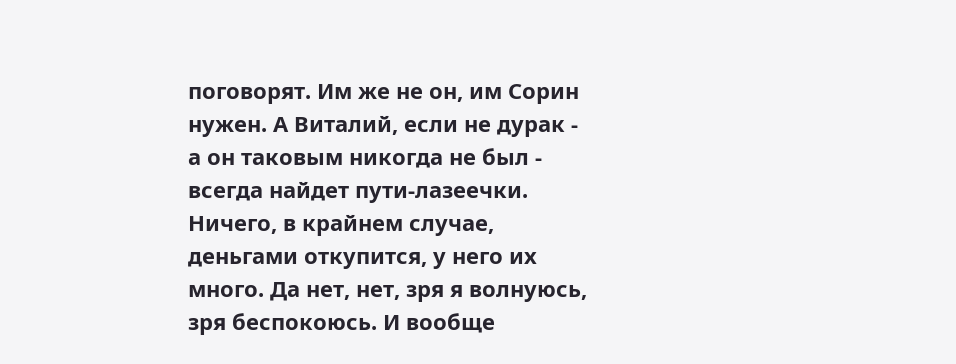поговорят. Им же не он, им Сорин нужен. А Виталий, если не дурак - а он таковым никогда не был - всегда найдет пути-лазеечки. Ничего, в крайнем случае, деньгами откупится, у него их много. Да нет, нет, зря я волнуюсь, зря беспокоюсь. И вообще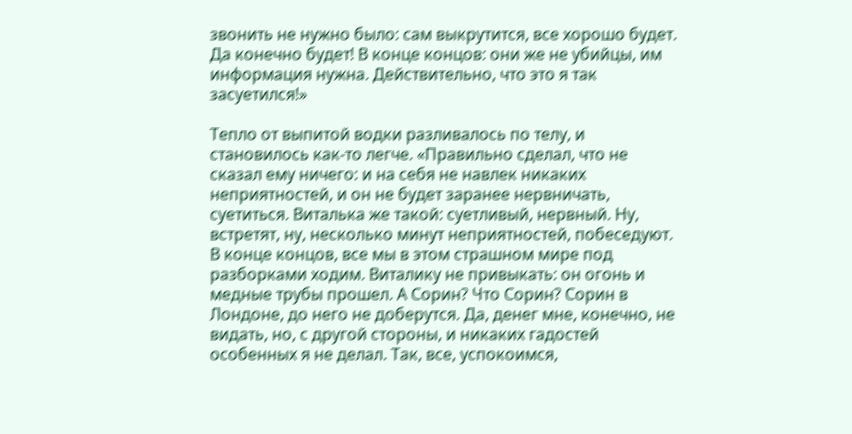звонить не нужно было: сам выкрутится, все хорошо будет. Да конечно будет! В конце концов: они же не убийцы, им информация нужна. Действительно, что это я так засуетился!»

Тепло от выпитой водки разливалось по телу, и становилось как-то легче. «Правильно сделал, что не сказал ему ничего: и на себя не навлек никаких неприятностей, и он не будет заранее нервничать, суетиться. Виталька же такой: суетливый, нервный. Ну, встретят, ну, несколько минут неприятностей, побеседуют. В конце концов, все мы в этом страшном мире под разборками ходим. Виталику не привыкать: он огонь и медные трубы прошел. А Сорин? Что Сорин? Сорин в Лондоне, до него не доберутся. Да, денег мне, конечно, не видать, но, с другой стороны, и никаких гадостей особенных я не делал. Так, все, успокоимся,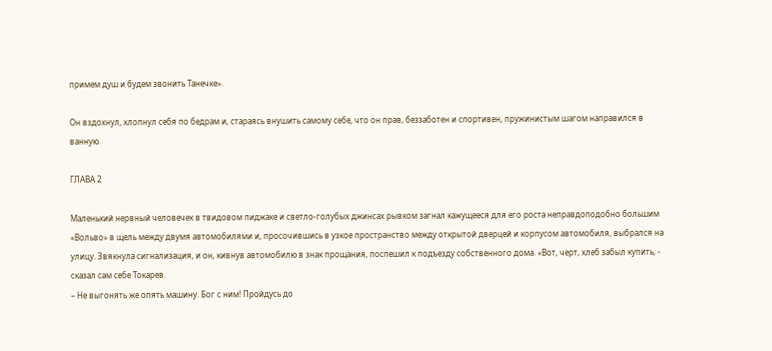примем душ и будем звонить Танечке».

Он вздохнул, хлопнул себя по бедрам и, стараясь внушить самому себе, что он прав, беззаботен и спортивен, пружинистым шагом направился в ванную.

ГЛАВА 2

Маленький нервный человечек в твидовом пиджаке и светло-голубых джинсах рывком загнал кажущееся для его роста неправдоподобно большим «Вольво» в щель между двумя автомобилями и, просочившись в узкое пространство между открытой дверцей и корпусом автомобиля, выбрался на улицу. Звякнула сигнализация, и он, кивнув автомобилю в знак прощания, поспешил к подъезду собственного дома. «Вот, черт, хлеб забыл купить, - сказал сам себе Токарев.
– Не выгонять же опять машину. Бог с ним! Пройдусь до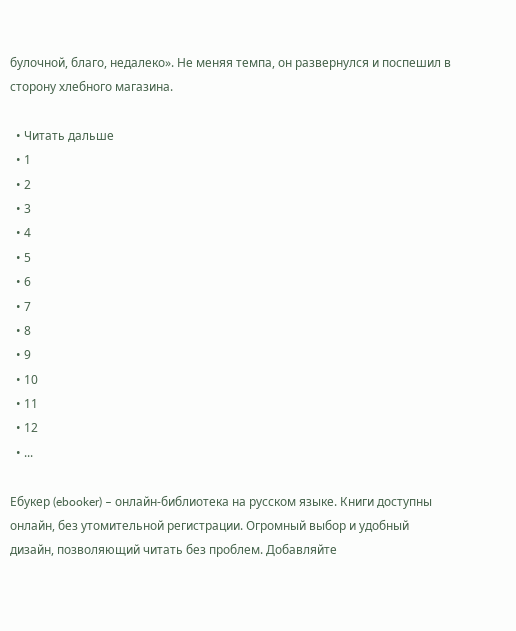булочной, благо, недалеко». Не меняя темпа, он развернулся и поспешил в сторону хлебного магазина.

  • Читать дальше
  • 1
  • 2
  • 3
  • 4
  • 5
  • 6
  • 7
  • 8
  • 9
  • 10
  • 11
  • 12
  • ...

Ебукер (ebooker) – онлайн-библиотека на русском языке. Книги доступны онлайн, без утомительной регистрации. Огромный выбор и удобный дизайн, позволяющий читать без проблем. Добавляйте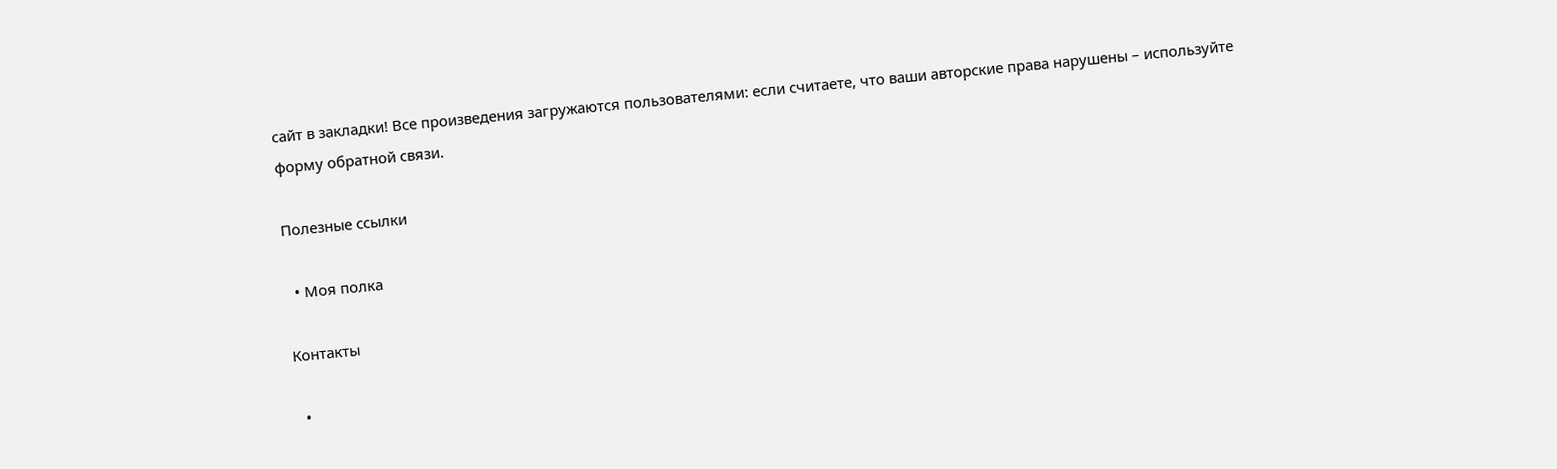сайт в закладки! Все произведения загружаются пользователями: если считаете, что ваши авторские права нарушены – используйте форму обратной связи.

Полезные ссылки

  • Моя полка

Контакты

  •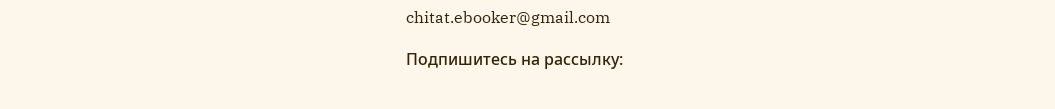chitat.ebooker@gmail.com

Подпишитесь на рассылку: